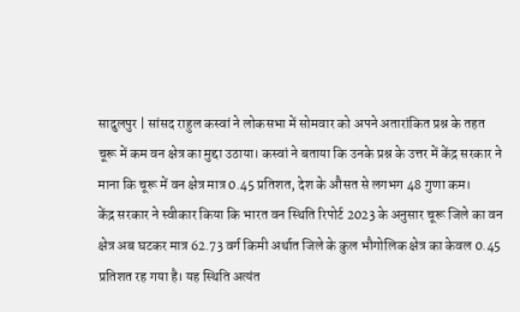सादुलपुर | सांसद राहुल कस्वां ने लोकसभा में सोमवार को अपने अतारांकित प्रश्न के तहत चूरू में कम वन क्षेत्र का मुद्दा उठाया। कस्वां ने बताया कि उनके प्रश्न के उत्तर में केंद्र सरकार ने माना कि चूरू में वन क्षेत्र मात्र 0.45 प्रतिशत, देश के औसत से लगभग 48 गुणा कम।
केंद्र सरकार ने स्वीकार किया कि भारत वन स्थिति रिपोर्ट 2023 के अनुसार चूरू जिले का वन क्षेत्र अब घटकर मात्र 62.73 वर्ग किमी अर्थात जिले के कुल भौगोलिक क्षेत्र का केवल 0.45 प्रतिशत रह गया है। यह स्थिति अत्यंत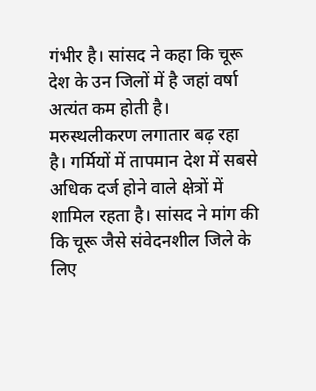गंभीर है। सांसद ने कहा कि चूरू देश के उन जिलों में है जहां वर्षा अत्यंत कम होती है। मरुस्थलीकरण लगातार बढ़ रहा है। गर्मियों में तापमान देश में सबसे अधिक दर्ज होने वाले क्षेत्रों में शामिल रहता है। सांसद ने मांग की कि चूरू जैसे संवेदनशील जिले के लिए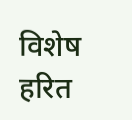विशेष हरित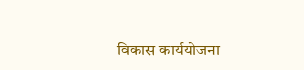विकास कार्ययोजना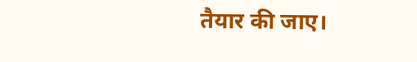तैयार की जाए।